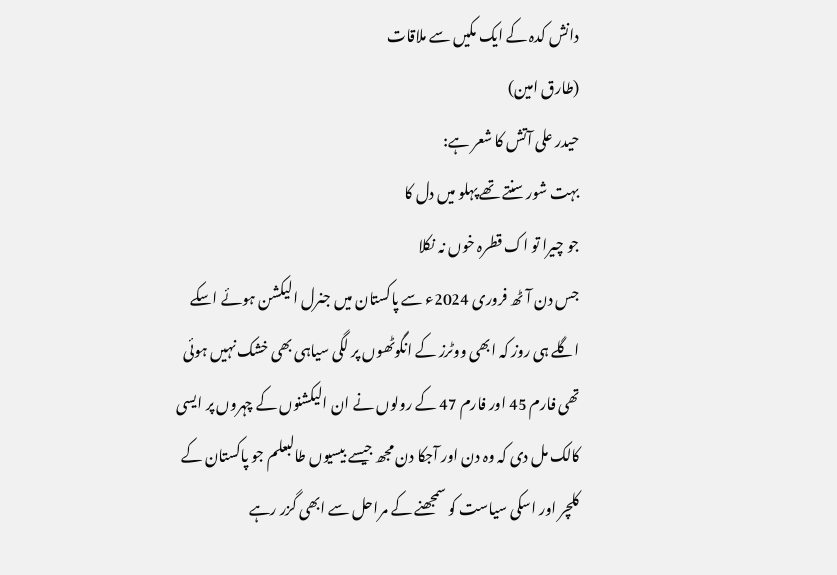دانش کدہ کے ایک مکیں سے ملاقات
(طارق امین)
حیدر علی آتش کا شعر ہے:
بہت شور سنتے تھے پہلو میں دل کا
جو چیرا تو اک قطرہ خوں نہ نکلا
جس دن آٹھ فروری 2024ء سے پاکستان میں جنرل الیکشن ہوئے اسکے اگلے ہی روز کہ ابھی ووٹرز کے انگوٹھوں پر لگی سیاہی بھی خشک نہیں ہوئی تھی فارم 45 اور فارم 47 کے رولوں نے ان الیکشنوں کے چہروں پر ایسی کالک مل دی کہ وہ دن اور آجکا دن مجھ جیسے بیسیوں طالبعلم جو پاکستان کے کلچر اور اسکی سیاست کو سمجھنے کے مراحل سے ابھی گزر رہے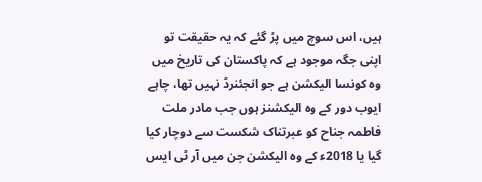ہیں، اس سوچ میں پڑ گئے کہ یہ حقیقت تو اپنی جگہ موجود ہے کہ پاکستان کی تاریخ میں وہ کونسا الیکشن ہے جو انجئنرڈ نہیں تھا، چاہے ایوب دور کے وہ الیکشنز ہوں جب مادر ملت فاطمہ جناح کو عبرتناک شکست سے دوچار کیا گیا یا 2018ء کے وہ الیکشن جن میں آر ٹی ایس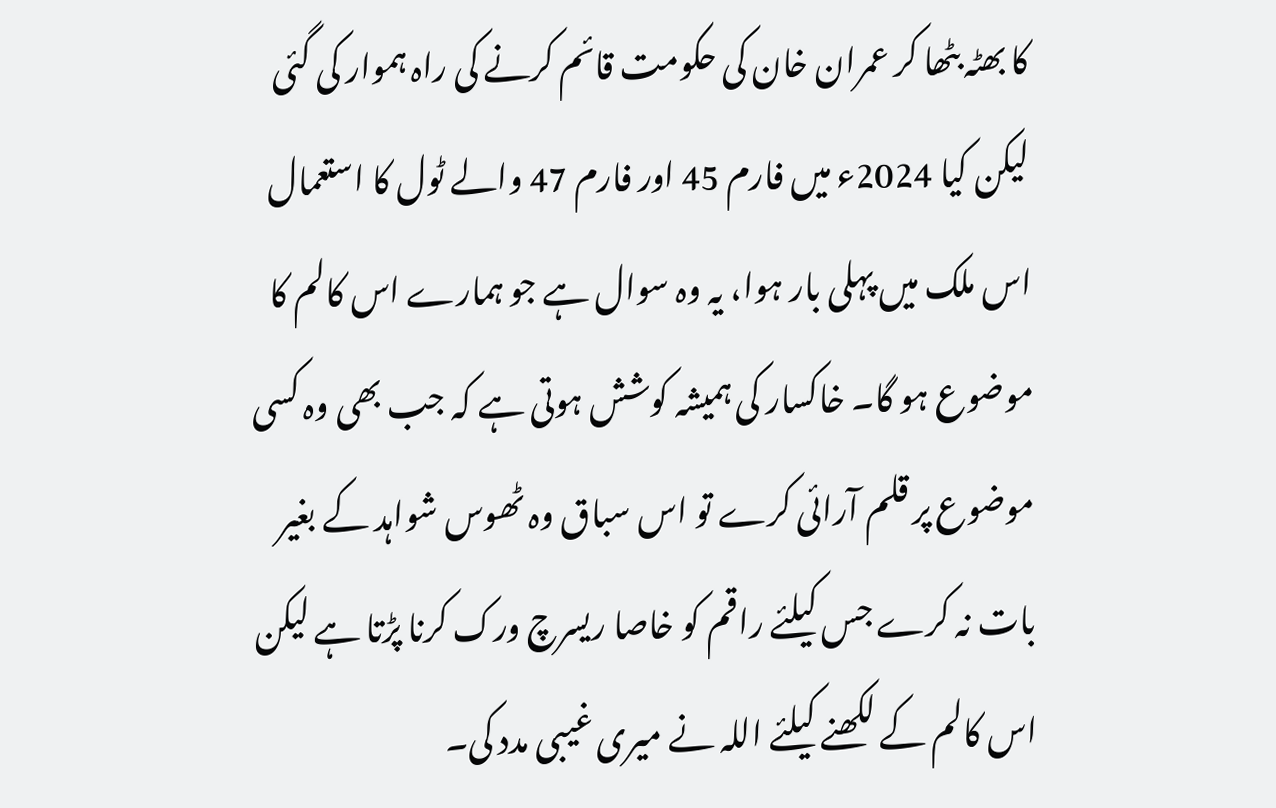کا بھٹہ بٹھا کر عمران خان کی حکومت قائم کرنے کی راہ ہموار کی گئی لیکن کیا 2024ء میں فارم 45 اور فارم 47 والے ٹول کا استعمال اس ملک میں پہلی بار ہوا، یہ وہ سوال ہے جو ہمارے اس کالم کا موضوع ہو گا۔ خاکسار کی ہمیشہ کوشش ہوتی ہے کہ جب بھی وہ کسی موضوع پر قلم آرائی کرے تو اس سباق وہ ٹھوس شواہد کے بغیر بات نہ کرے جس کیلئے راقم کو خاصا ریسرچ ورک کرنا پڑتا ہے لیکن اس کالم کے لکھنے کیلئے اللہ نے میری غیبی مدد کی۔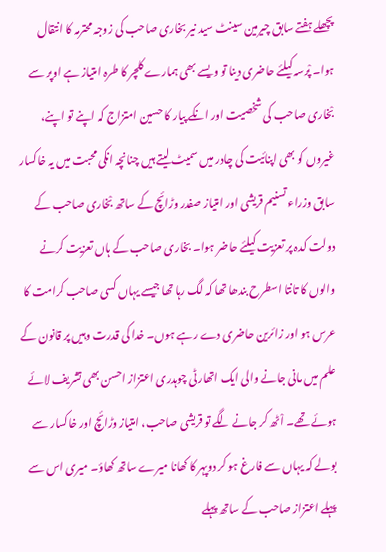پچھلے ہفتے سابق چیرمین سینٹ سید نیر بخاری صاحب کی زوجہ محترمہ کا انتقال ہوا۔ پْرسہ کیلئے حاضری دینا تو ویسے بھی ہمارے کلچر کا طرہ امتیاز ہے اوپر سے بْخاری صاحب کی شخصیت اور انکے پیار کا حسین امتزاج کہ اپنے تو اپنے، غیروں کو بھی اپنائیت کی چادر میں سمیٹ لیتے ہیں چنانچہ انکی محبت میں یہ خاکسار سابق وزراء تسنیم قریشی اور امتیاز صفدر وڑائچ کے ساتھ بْخاری صاحب کے دولت کدہ پر تعزیت کیلئے حاضر ہوا۔ بخاری صاحب کے ہاں تعزیت کرنے والوں کا تانتا اسطرح بندھا تھا کہ لگ رہا تھا جیسے یہاں کسی صاحب کرامت کا عرس ہو اور زائرین حاضری دے رہے ہوں۔ خدا کی قدرت وہیں پر قانون کے علم میں مانی جانے والی ایک اتھارٹی چوہدری اعتزاز احسن بھی تشریف لائے ہوئے تھے۔ اْٹھ کر جانے لگے تو قریشی صاحب، امتیاز وڑائچ اور خاکسار سے بولے کہ یہاں سے فارغ ہو کر دوپہر کا کھانا میرے ساتھ کھاؤ۔ میری اس سے پہلے اعتزاز صاحب کے ساتھ پہلے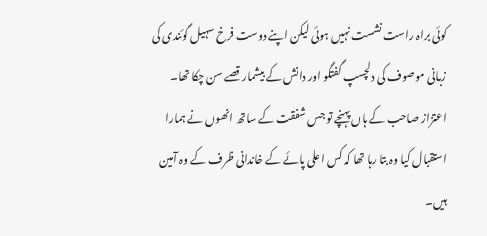کوئی براہ راست نشست نہیں ہوئی لیکن اپنے دوست فرخ سہیل گوئندی کی زبانی موصوف کی دلچسپ گفتگو اور دانش کے بیشمار قصے سن چکا تھا۔ اعتزاز صاحب کے ہاں پہنچے تو جس شفقت کے ساتھ انھوں نے ہمارا استقبال کیا وہ بتا رہا تھا کہ کس اعلی پائے کے خاندانی ظرف کے وہ آمین ہیں۔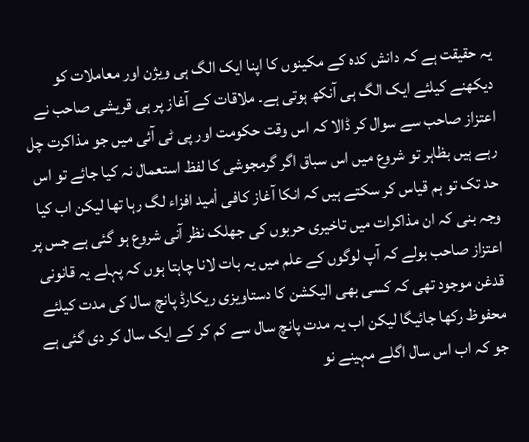یہ حقیقت ہے کہ دانش کدہ کے مکینوں کا اپنا ایک الگ ہی ویژن اور معاملات کو دیکھنے کیلئے ایک الگ ہی آنکھ ہوتی ہے۔ ملاقات کے آغاز پر ہی قریشی صاحب نے اعتزاز صاحب سے سوال کر ڈالا کہ اس وقت حکومت اور پی ٹی آئی میں جو مذاکرت چل رہے ہیں بظاہر تو شروع میں اس سباق اگر گرمجوشی کا لفظ استعمال نہ کیا جائے تو اس حد تک تو ہم قیاس کر سکتے ہیں کہ انکا آغاز کافی اْمید افزاء لگ رہا تھا لیکن اب کیا وجہ بنی کہ ان مذاکرات میں تاخیری حربوں کی جھلک نظر آنی شروع ہو گئی ہے جس پر اعتزاز صاحب بولے کہ آپ لوگوں کے علم میں یہ بات لانا چاہتا ہوں کہ پہلے یہ قانونی قدغن موجود تھی کہ کسی بھی الیکشن کا دستاویزی ریکارڈ پانچ سال کی مدت کیلئے محفوظ رکھا جائیگا لیکن اب یہ مدت پانچ سال سے کم کر کے ایک سال کر دی گئی ہے جو کہ اب اس سال اگلے مہینے نو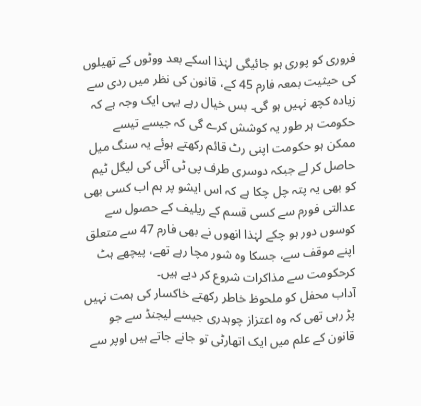فروری کو پوری ہو جائیگی لہٰذا اسکے بعد ووٹوں کے تھیلوں کی حیثیت بمعہ فارم 45 کے، قانون کی نظر میں ردی سے زیادہ کچھ نہیں ہو گی۔ بس خیال رہے یہی ایک وجہ ہے کہ حکومت ہر طور یہ کوشش کرے گی کہ جیسے تیسے ممکن ہو حکومت اپنی رٹ قائم رکھتے ہوئے یہ سنگ میل حاصل کر لے جبکہ دوسری طرف پی ٹی آئی کی لیگل ٹیم کو بھی یہ پتہ چل چکا ہے کہ اس ایشو پر ہم اب کسی بھی عدالتی فورم سے کسی قسم کے ریلیف کے حصول سے کوسوں دور ہو چکے لہٰذا انھوں نے بھی فارم 47 سے متعلق اپنے موقف سے، جسکا وہ شور مچا رہے تھے، پیچھے ہٹ کرحکومت سے مذاکرات شروع کر دیے ہیں۔
آداب محفل کو ملحوظ خاطر رکھتے خاکسار کی ہمت نہیں پڑ رہی تھی کہ وہ اعتزاز چوہدری جیسے لیجنڈ سے جو قانون کے علم میں ایک اتھارٹی تو جانے جاتے ہیں اوپر سے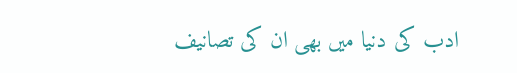ادب کی دنیا میں بھی ان کی تصانیف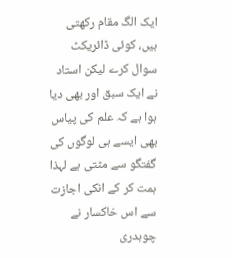ایک الگ مقام رکھتی ہیں، کوئی ڈائریکٹ سوال کرے لیکن استاد نے ایک سبق اور بھی دیا ہوا ہے کہ علم کی پیاس بھی ایسے ہی لوگوں کی گفتگو سے مٹتی ہے لہذا ہمت کر کے انکی اجازت سے اس خاکسار نے چوہدری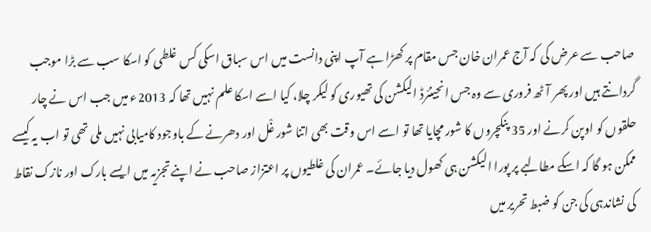صاحب سے عرض کی کہ آج عمران خان جس مقام پر کھڑا ہے آپ اپنی دانست میں اس سباق اسکی کس غلطی کو اسکا سب سے بڑا موجب گردانتے ہیں اور پھر آٹھ فروری سے وہ جس انجینئرڈ الیکشن کی تھیوری کو لیکر چلا، کیا اسے اسکا علم نہیں تھا کہ 2013ء میں جب اس نے چار حلقوں کو اوپن کرنے اور 35 پنکچروں کا شور مچایا تھا تو اسے اس وقت بھی اتنا شور غْل اور دھرنے کے باوجود کامیابی نہیں ملی تھی تو اب یہ کیسے ممکن ہو گا کہ اسکے مطالبے پر پورا الیکشن ہی کھول دیا جائے۔ عمران کی غلطیوں پر اعتزاز صاحب نے اپنے تجزیہ میں ایسے بارک اور نازک نقاط کی نشاندہی کی جن کو ضبط تحریر میں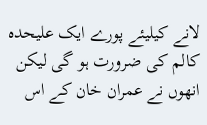لانے کیلیئے پورے ایک علیحدہ کالم کی ضرورت ہو گی لیکن انھوں نے عمران خان کے اس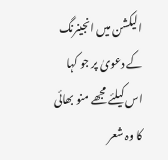الیکشن میں انجینرنگ کے دعویٰ پر جو کہا اس کیلئے مجھے منو بھائی کا وہ شعر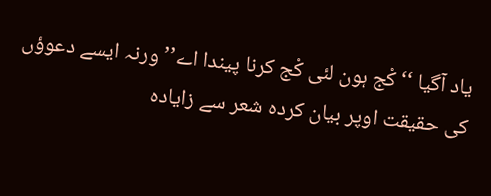یاد آگیا ‘‘ کْج ہون لئی کْج کرنا پیندا اے’’ ورنہ ایسے دعوؤں کی حقیقت اوپر بیان کردہ شعر سے زایادہ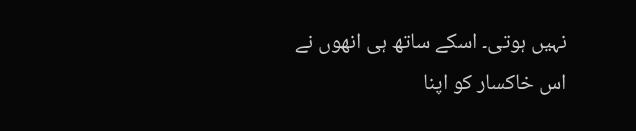نہیں ہوتی۔ اسکے ساتھ ہی انھوں نے اس خاکسار کو اپنا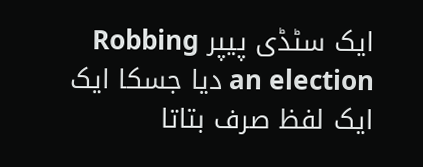ایک سٹڈی پیپر Robbing an election دیا جسکا ایک ایک لفظ صرف بتاتا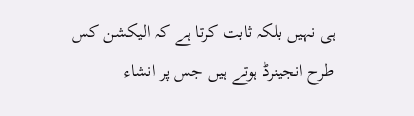ہی نہیں بلکہ ثابت کرتا ہے کہ الیکشن کس طرح انجینرڈ ہوتے ہیں جس پر انشاء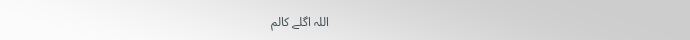اللہ اگلے کالم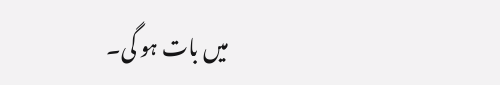میں بات ہو گی۔